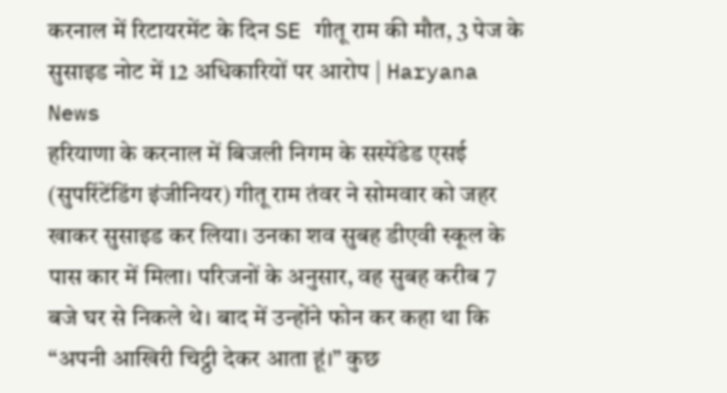करनाल में रिटायरमेंट के दिन SE गीतू राम की मौत, 3 पेज के सुसाइड नोट में 12 अधिकारियों पर आरोप | Haryana News
हरियाणा के करनाल में बिजली निगम के सस्पेंडेड एसई (सुपरिंटेंडिंग इंजीनियर) गीतू राम तंवर ने सोमवार को जहर खाकर सुसाइड कर लिया। उनका शव सुबह डीएवी स्कूल के पास कार में मिला। परिजनों के अनुसार, वह सुबह करीब 7 बजे घर से निकले थे। बाद में उन्होंने फोन कर कहा था कि “अपनी आखिरी चिट्ठी देकर आता हूं।” कुछ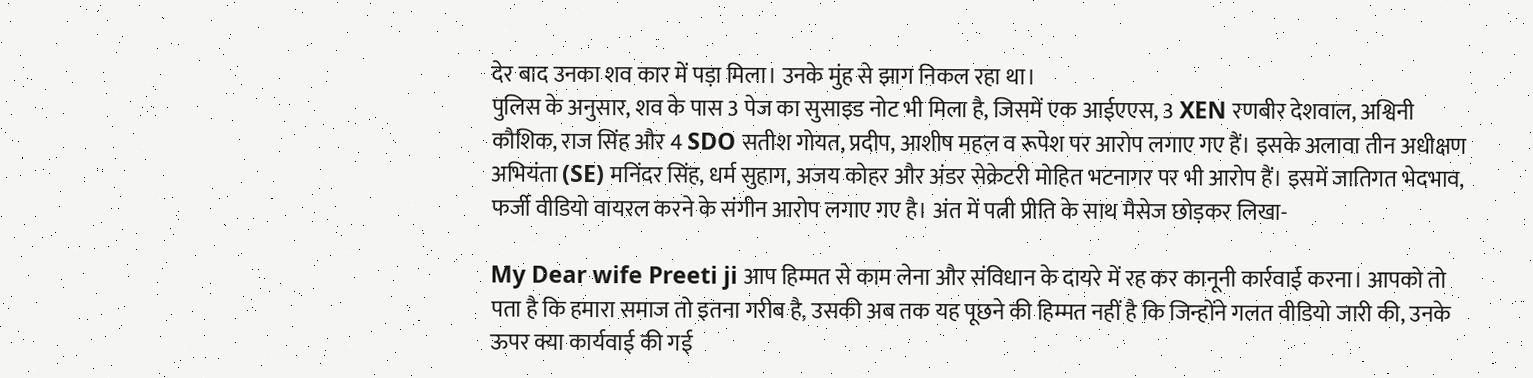देर बाद उनका शव कार में पड़ा मिला। उनके मुंह से झाग निकल रहा था।
पुलिस के अनुसार, शव के पास 3 पेज का सुसाइड नोट भी मिला है, जिसमें एक आईएएस, 3 XEN रणबीर देशवाल, अश्विनी कौशिक, राज सिंह और 4 SDO सतीश गोयत, प्रदीप, आशीष महल व रूपेश पर आरोप लगाए गए हैं। इसके अलावा तीन अधीक्षण अभियंता (SE) मनिंदर सिंह, धर्म सुहाग, अजय कोहर और अंडर सेक्रेटरी मोहित भटनागर पर भी आरोप हैं। इसमें जातिगत भेदभाव, फर्जी वीडियो वायरल करने के संगीन आरोप लगाए गए है। अंत में पत्नी प्रीति के साथ मैसेज छोड़कर लिखा-

My Dear wife Preeti ji आप हिम्मत से काम लेना और संविधान के दायरे में रह कर कानूनी कार्रवाई करना। आपको तो पता है कि हमारा समाज तो इतना गरीब है, उसकी अब तक यह पूछने की हिम्मत नहीं है कि जिन्होंने गलत वीडियो जारी की, उनके ऊपर क्या कार्यवाई की गई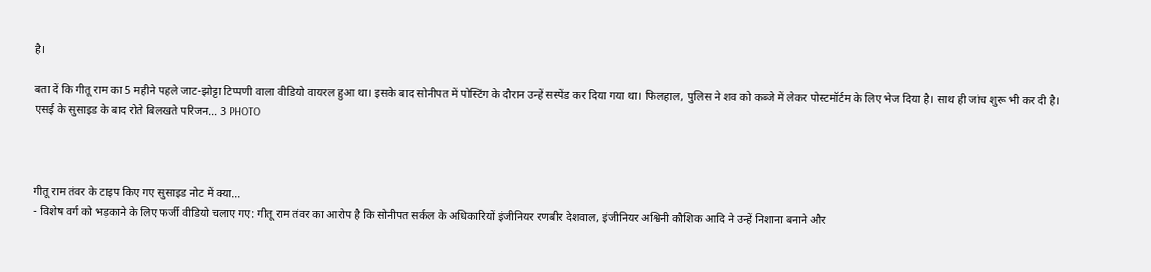है।

बता दें कि गीतू राम का 5 महीने पहले जाट-झोट्टा टिप्पणी वाला वीडियो वायरल हुआ था। इसके बाद सोनीपत में पोस्टिंग के दौरान उन्हें सस्पेंड कर दिया गया था। फिलहाल, पुलिस ने शव को कब्जे में लेकर पोस्टमॉर्टम के लिए भेज दिया है। साथ ही जांच शुरू भी कर दी है।
एसई के सुसाइड के बाद रोते बिलखते परिजन… 3 PHOTO



गीतू राम तंवर के टाइप किए गए सुसाइड नोट में क्या…
- विशेष वर्ग को भड़काने के लिए फर्जी वीडियो चलाए गए: गीतू राम तंवर का आरोप है कि सोनीपत सर्कल के अधिकारियों इंजीनियर रणबीर देशवाल, इंजीनियर अश्विनी कौशिक आदि ने उन्हें निशाना बनाने और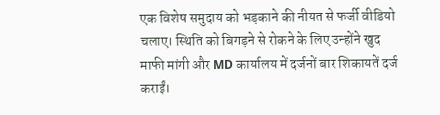एक विशेष समुदाय को भड़काने की नीयत से फर्जी वीडियो चलाए। स्थिति को बिगड़ने से रोकने के लिए उन्होंने खुद माफी मांगी और MD कार्यालय में दर्जनों बार शिकायतें दर्ज कराईं।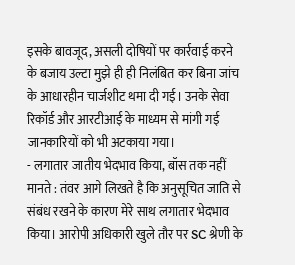इसके बावजूद, असली दोषियों पर कार्रवाई करने के बजाय उल्टा मुझे ही ही निलंबित कर बिना जांच के आधारहीन चार्जशीट थमा दी गई। उनके सेवा रिकॉर्ड और आरटीआई के माध्यम से मांगी गई जानकारियों को भी अटकाया गया।
- लगातार जातीय भेदभाव किया, बॉस तक नहीं मानते : तंवर आगे लिखते है कि अनुसूचित जाति से संबंध रखने के कारण मेरे साथ लगातार भेदभाव किया। आरोपी अधिकारी खुले तौर पर SC श्रेणी के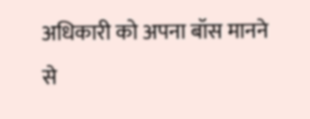अधिकारी को अपना बॉस मानने से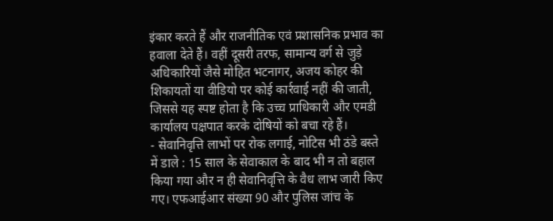इंकार करते हैं और राजनीतिक एवं प्रशासनिक प्रभाव का हवाला देते हैं। वहीं दूसरी तरफ, सामान्य वर्ग से जुड़े अधिकारियों जैसे मोहित भटनागर, अजय कोहर की शिकायतों या वीडियो पर कोई कार्रवाई नहीं की जाती, जिससे यह स्पष्ट होता है कि उच्च प्राधिकारी और एमडी कार्यालय पक्षपात करके दोषियों को बचा रहे हैं।
- सेवानिवृत्ति लाभों पर रोक लगाई, नोटिस भी ठंडे बस्ते में डाले : 15 साल के सेवाकाल के बाद भी न तो बहाल किया गया और न ही सेवानिवृत्ति के वैध लाभ जारी किए गए। एफआईआर संख्या 90 और पुलिस जांच के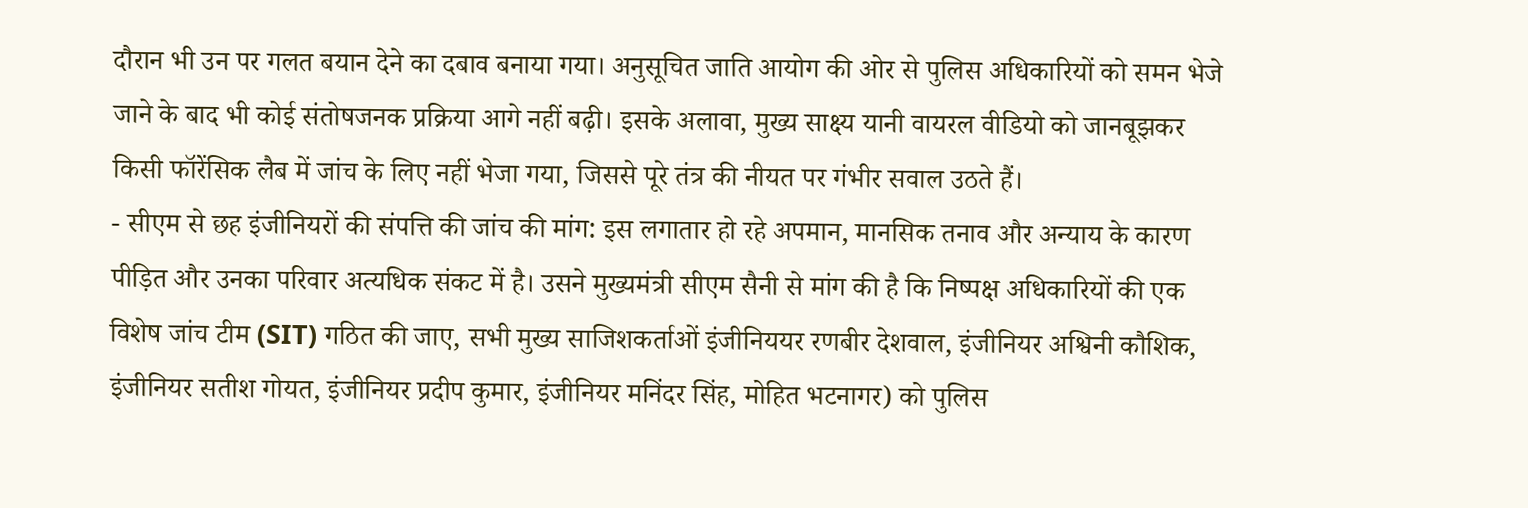दौरान भी उन पर गलत बयान देने का दबाव बनाया गया। अनुसूचित जाति आयोग की ओर से पुलिस अधिकारियों को समन भेजे जाने के बाद भी कोई संतोषजनक प्रक्रिया आगे नहीं बढ़ी। इसके अलावा, मुख्य साक्ष्य यानी वायरल वीडियो को जानबूझकर किसी फॉरेंसिक लैब में जांच के लिए नहीं भेजा गया, जिससे पूरे तंत्र की नीयत पर गंभीर सवाल उठते हैं।
- सीएम से छह इंजीनियरों की संपत्ति की जांच की मांग: इस लगातार हो रहे अपमान, मानसिक तनाव और अन्याय के कारण पीड़ित और उनका परिवार अत्यधिक संकट में है। उसने मुख्यमंत्री सीएम सैनी से मांग की है कि निष्पक्ष अधिकारियों की एक विशेष जांच टीम (SIT) गठित की जाए, सभी मुख्य साजिशकर्ताओं इंजीनिययर रणबीर देशवाल, इंजीनियर अश्विनी कौशिक, इंजीनियर सतीश गोयत, इंजीनियर प्रदीप कुमार, इंजीनियर मनिंदर सिंह, मोहित भटनागर) को पुलिस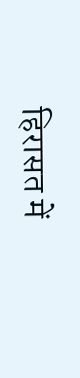हिरासत में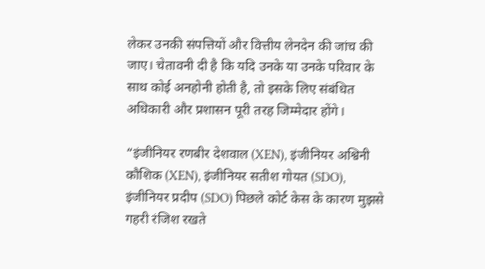लेकर उनकी संपत्तियों और वित्तीय लेनदेन की जांच की जाए। चेतावनी दी है कि यदि उनके या उनके परिवार के साथ कोई अनहोनी होती है, तो इसके लिए संबंधित अधिकारी और प्रशासन पूरी तरह जिम्मेदार होंगे।

“इंजीनियर रणबीर देशवाल (XEN), इंजीनियर अश्विनी कौशिक (XEN), इंजीनियर सतीश गोयत (SDO), इंजीनियर प्रदीप (SDO) पिछले कोर्ट केस के कारण मुझसे गहरी रंजिश रखते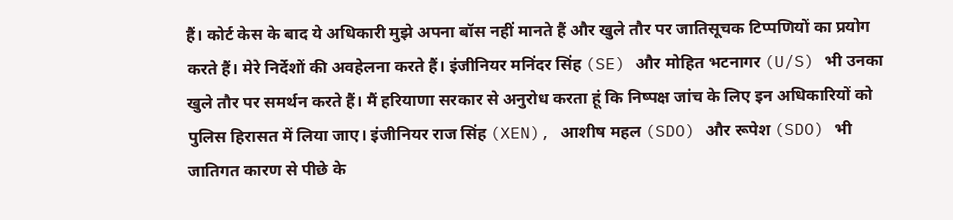हैं। कोर्ट केस के बाद ये अधिकारी मुझे अपना बॉस नहीं मानते हैं और खुले तौर पर जातिसूचक टिप्पणियों का प्रयोग करते हैं। मेरे निर्देशों की अवहेलना करते हैं। इंजीनियर मनिंदर सिंह (SE) और मोहित भटनागर (U/S) भी उनका खुले तौर पर समर्थन करते हैं। मैं हरियाणा सरकार से अनुरोध करता हूं कि निष्पक्ष जांच के लिए इन अधिकारियों को पुलिस हिरासत में लिया जाए। इंजीनियर राज सिंह (XEN), आशीष महल (SDO) और रूपेश (SDO) भी जातिगत कारण से पीछे के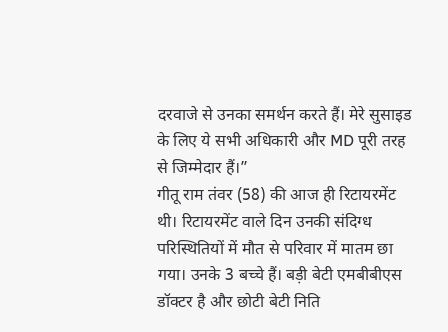दरवाजे से उनका समर्थन करते हैं। मेरे सुसाइड के लिए ये सभी अधिकारी और MD पूरी तरह से जिम्मेदार हैं।”
गीतू राम तंवर (58) की आज ही रिटायरमेंट थी। रिटायरमेंट वाले दिन उनकी संदिग्ध परिस्थितियों में मौत से परिवार में मातम छा गया। उनके 3 बच्चे हैं। बड़ी बेटी एमबीबीएस डॉक्टर है और छोटी बेटी निति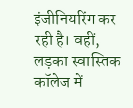इंजीनियरिंग कर रही है। वहीं, लड़का स्वास्तिक कॉलेज में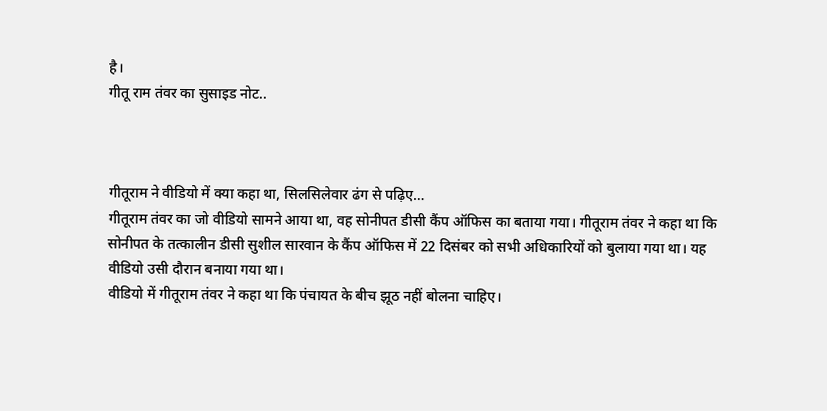है।
गीतू राम तंवर का सुसाइड नोट..



गीतूराम ने वीडियो में क्या कहा था, सिलसिलेवार ढंग से पढ़िए…
गीतूराम तंवर का जो वीडियो सामने आया था, वह सोनीपत डीसी कैंप ऑफिस का बताया गया। गीतूराम तंवर ने कहा था कि सोनीपत के तत्कालीन डीसी सुशील सारवान के कैंप ऑफिस में 22 दिसंबर को सभी अधिकारियों को बुलाया गया था। यह वीडियो उसी दौरान बनाया गया था।
वीडियो में गीतूराम तंवर ने कहा था कि पंचायत के बीच झूठ नहीं बोलना चाहिए।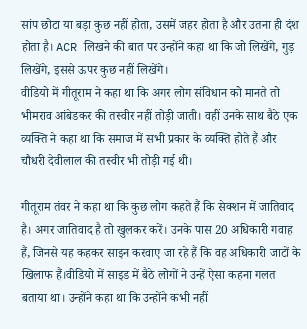सांप छोटा या बड़ा कुछ नहीं होता, उसमें जहर होता है और उतना ही दंश होता है। ACR लिखने की बात पर उन्होंने कहा था कि जो लिखेंगे, गुड़ लिखेंगे, इससे ऊपर कुछ नहीं लिखेंगे।
वीडियो में गीतूराम ने कहा था कि अगर लोग संविधान को मानते तो भीमराव आंबेडकर की तस्वीर नहीं तोड़ी जाती। वहीं उनके साथ बैठे एक व्यक्ति ने कहा था कि समाज में सभी प्रकार के व्यक्ति होते हैं और चौधरी देवीलाल की तस्वीर भी तोड़ी गई थी।

गीतूराम तंवर ने कहा था कि कुछ लोग कहते हैं कि सेक्शन में जातिवाद है। अगर जातिवाद है तो खुलकर करें। उनके पास 20 अधिकारी गवाह हैं, जिनसे यह कहकर साइन करवाए जा रहे हैं कि वह अधिकारी जाटों के खिलाफ हैं।वीडियो में साइड में बैठे लोगों ने उन्हें ऐसा कहना गलत बताया था। उन्होंने कहा था कि उन्होंने कभी नहीं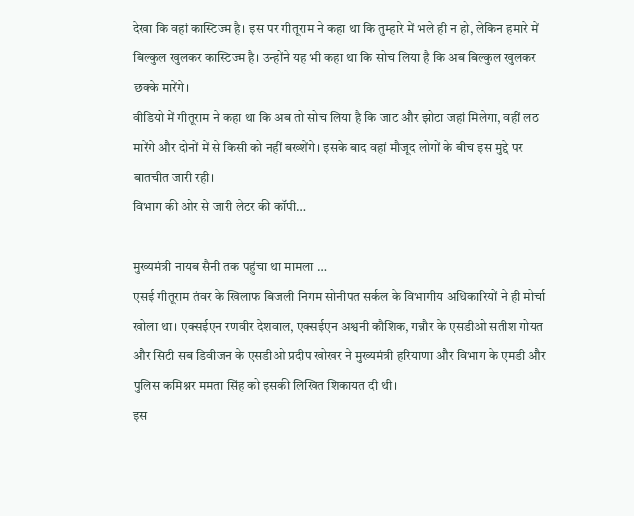देखा कि वहां कास्टिज्म है। इस पर गीतूराम ने कहा था कि तुम्हारे में भले ही न हो, लेकिन हमारे में बिल्कुल खुलकर कास्टिज्म है। उन्होंने यह भी कहा था कि सोच लिया है कि अब बिल्कुल खुलकर छक्के मारेंगे।
वीडियो में गीतूराम ने कहा था कि अब तो सोच लिया है कि जाट और झोटा जहां मिलेगा, वहीं लठ मारेंगे और दोनों में से किसी को नहीं बख्शेंगे। इसके बाद वहां मौजूद लोगों के बीच इस मुद्दे पर बातचीत जारी रही।
विभाग की ओर से जारी लेटर की कॉपी…

मुख्यमंत्री नायब सैनी तक पहुंचा था मामला …
एसई गीतूराम तंवर के खिलाफ बिजली निगम सोनीपत सर्कल के विभागीय अधिकारियों ने ही मोर्चा खोला था। एक्सईएन रणवीर देशवाल, एक्सईएन अश्वनी कौशिक, गन्नौर के एसडीओ सतीश गोयत और सिटी सब डिवीजन के एसडीओ प्रदीप खोखर ने मुख्यमंत्री हरियाणा और विभाग के एमडी और पुलिस कमिश्नर ममता सिंह को इसकी लिखित शिकायत दी थी।
इस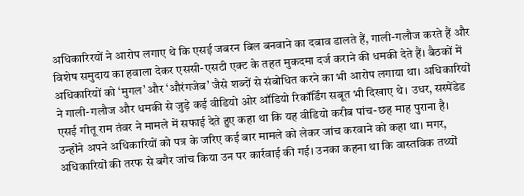अधिकारिरयों ने आरोप लगाए थे कि एसई जबरन बिल बनवाने का दबाव डालते हैं, गाली-गलौज करते हैं और विशेष समुदाय का हवाला देकर एससी-एसटी एक्ट के तहत मुकदमा दर्ज कराने की धमकी देते हैं। बैठकों में अधिकारियों को ‘मुगल’ और ‘औरंगजेब’ जैसे शब्दों से संबोधित करने का भी आरोप लगाया था। अधिकारियों ने गाली-गलौज और धमकी से जुड़े कई वीडियो ओर ऑडियो रिकॉर्डिंग सबूत भी दिखाए थे। उधर, सस्पेंडेड एसई गीतू राम तंवर ने मामले में सफाई देते हुए कहा था कि यह वीडियो करीब पांच-छह माह पुराना है। उन्होंने अपने अधिकारियों को पत्र के जरिए कई बार मामले को लेकर जांच करवाने को कहा था। मगर, अधिकारियों की तरफ से बगैर जांच किया उन पर कार्रवाई की गई। उनका कहना था कि वास्तविक तथ्यों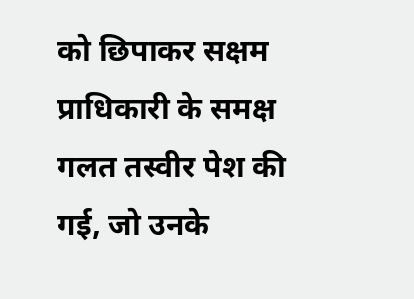को छिपाकर सक्षम प्राधिकारी के समक्ष गलत तस्वीर पेश की गई, जो उनके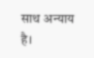साथ अन्याय है।